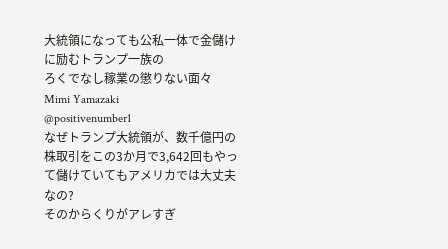大統領になっても公私一体で金儲けに励むトランプ一族の
ろくでなし稼業の懲りない面々
Mimi Yamazaki
@positivenumber1
なぜトランプ大統領が、数千億円の株取引をこの3か月で3,642回もやって儲けていてもアメリカでは大丈夫なの?
そのからくりがアレすぎ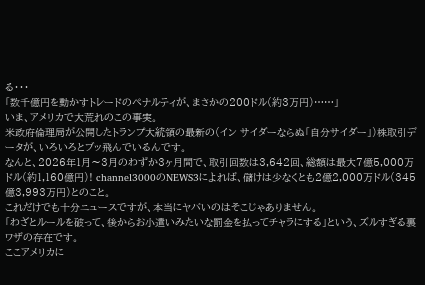る・・・
「数千億円を動かすトレードのペナルティが、まさかの200ドル(約3万円)……」
いま、アメリカで大荒れのこの事実。
米政府倫理局が公開したトランプ大統領の最新の(イン サイダーならぬ「自分サイダー」)株取引データが、いろいろとブッ飛んでいるんです。
なんと、2026年1月〜3月のわずか3ヶ月間で、取引回数は3,642回、総額は最大7億5,000万ドル(約1,160億円)! channel3000のNEWS3によれば、儲けは少なくとも2億2,000万ドル(345億3,993万円)とのこと。
これだけでも十分ニュースですが、本当にヤバいのはそこじゃありません。
「わざとルールを破って、後からお小遣いみたいな罰金を払ってチャラにする」という、ズルすぎる裏ワザの存在です。
ここアメリカに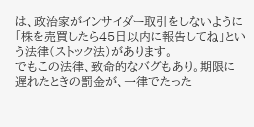は、政治家がインサイダー取引をしないように「株を売買したら45日以内に報告してね」という法律(ストック法)があります。
でもこの法律、致命的なバグもあり。期限に遅れたときの罰金が、一律でたった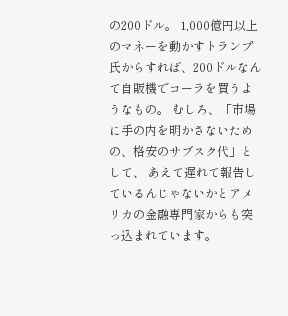の200ドル。 1,000億円以上のマネーを動かすトランプ氏からすれば、200ドルなんて自販機でコーラを買うようなもの。 むしろ、「市場に手の内を明かさないための、格安のサブスク代」として、 あえて遅れて報告しているんじゃないかとアメリカの金融専門家からも突っ込まれています。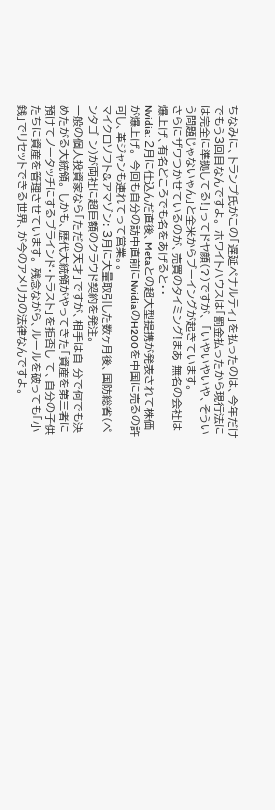ちなみに、トランプ氏がこの「遅延ペナルティ」を払ったのは、今年だけでもう3回目なんですよ。 ホワイトハウスは「罰金払ったから現行法には完全に準拠してる!」ってドヤ顔(?)ですが、 「いやいやいや、そういう問題じゃないゃん」と全米からブーイングが起きています。
さらにザワつかせているのが、売買のタイミング!まあ 無名の会社は爆上げ、有名どころでも名をあげると・・
Nvidia: 2月に仕込んだ直後、Metaとの超大型提携が発表されて株価が爆上げ。 今回も自分の訪中直前にNvidiaのH200を中国に売るの許可し、革ジャンも連れてって営業。。
マイクロソフト&アマゾン: 3月に大量取引した数ヶ月後、国防総省(ペンタゴ ン)が両社に超巨額のクラウド契約を発注。
一般の個人投資家なら「ただの天才」ですが、相手は自 分で何でも決めたがる大統領。 しかも、歴代大統領がやってきた「資産を第三者に預けてノータッチにするブラインド・トラスト」を拒否し て、自分の子供たちに資産を管理させています。 残念ながら、ルールを破っても「小銭」でリセットできる世界、が今のアメリカの法律なんですよ。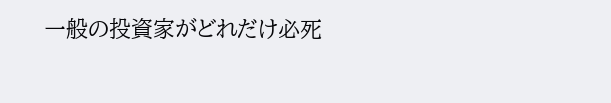一般の投資家がどれだけ必死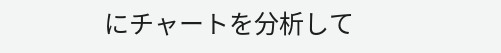にチャートを分析して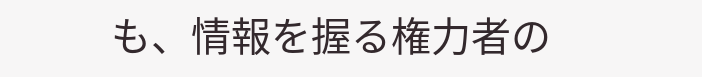も、情報を握る権力者の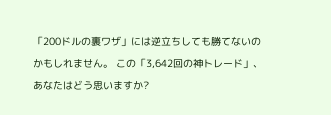「200ドルの裏ワザ」には逆立ちしても勝てないのかもしれません。 この「3,642回の神トレード」、あなたはどう思いますか?